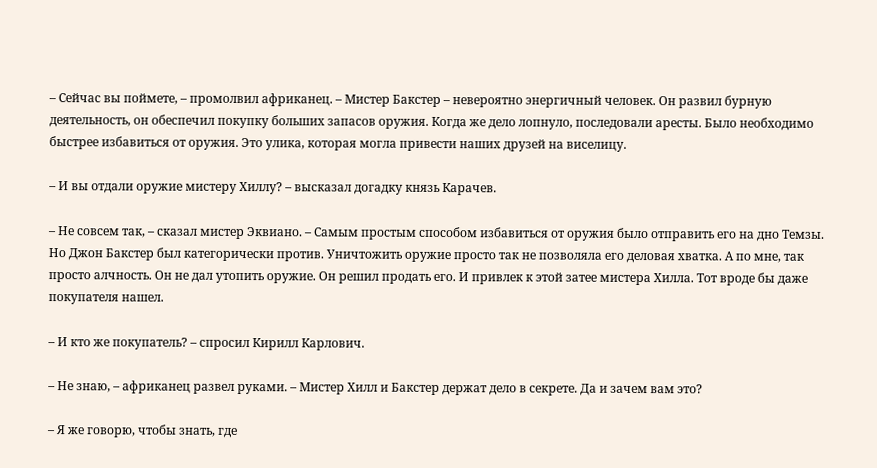– Сейчас вы поймете, – промолвил африканец. – Мистер Бакстер – невероятно энергичный человек. Он развил бурную деятельность, он обеспечил покупку больших запасов оружия. Когда же дело лопнуло, последовали аресты. Было необходимо быстрее избавиться от оружия. Это улика, которая могла привести наших друзей на виселицу.

– И вы отдали оружие мистеру Хиллу? – высказал догадку князь Карачев.

– Не совсем так, – сказал мистер Эквиано. – Самым простым способом избавиться от оружия было отправить его на дно Темзы. Но Джон Бакстер был категорически против. Уничтожить оружие просто так не позволяла его деловая хватка. А по мне, так просто алчность. Он не дал утопить оружие. Он решил продать его. И привлек к этой затее мистера Хилла. Тот вроде бы даже покупателя нашел.

– И кто же покупатель? – спросил Кирилл Карлович.

– Не знаю, – африканец развел руками. – Мистер Хилл и Бакстер держат дело в секрете. Да и зачем вам это?

– Я же говорю, чтобы знать, где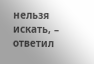нельзя искать, – ответил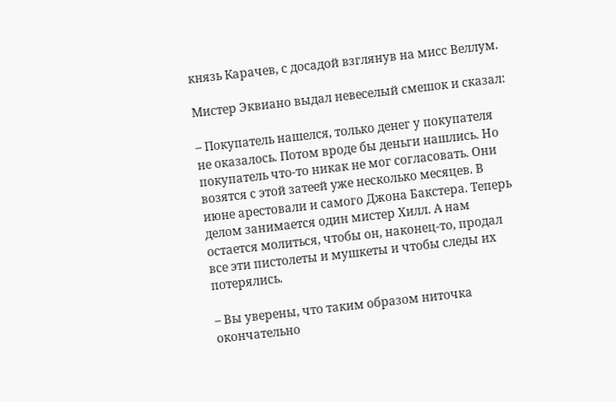князь Карачев, с досадой взглянув на мисс Веллум.

Мистер Эквиано выдал невеселый смешок и сказал:

– Покупатель нашелся, только денег у покупателя не оказалось. Потом вроде бы деньги нашлись. Но покупатель что-то никак не мог согласовать. Они возятся с этой затеей уже несколько месяцев. В июне арестовали и самого Джона Бакстера. Теперь делом занимается один мистер Хилл. А нам остается молиться, чтобы он, наконец-то, продал все эти пистолеты и мушкеты и чтобы следы их потерялись.

– Вы уверены, что таким образом ниточка окончательно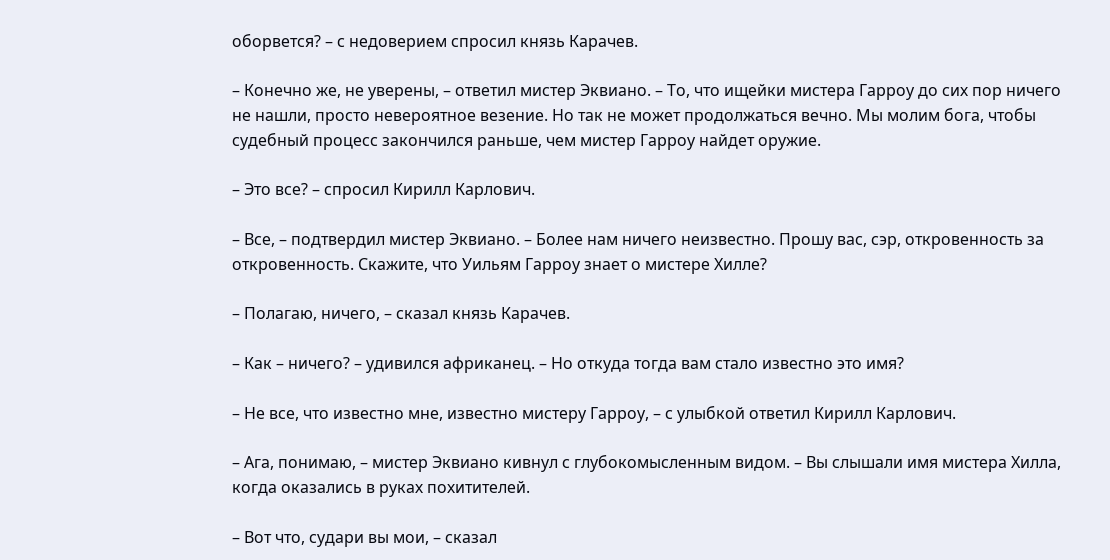оборвется? – с недоверием спросил князь Карачев.

– Конечно же, не уверены, – ответил мистер Эквиано. – То, что ищейки мистера Гарроу до сих пор ничего не нашли, просто невероятное везение. Но так не может продолжаться вечно. Мы молим бога, чтобы судебный процесс закончился раньше, чем мистер Гарроу найдет оружие.

– Это все? – спросил Кирилл Карлович.

– Все, – подтвердил мистер Эквиано. – Более нам ничего неизвестно. Прошу вас, сэр, откровенность за откровенность. Скажите, что Уильям Гарроу знает о мистере Хилле?

– Полагаю, ничего, – сказал князь Карачев.

– Как – ничего? – удивился африканец. – Но откуда тогда вам стало известно это имя?

– Не все, что известно мне, известно мистеру Гарроу, – с улыбкой ответил Кирилл Карлович.

– Ага, понимаю, – мистер Эквиано кивнул с глубокомысленным видом. – Вы слышали имя мистера Хилла, когда оказались в руках похитителей.

– Вот что, судари вы мои, – сказал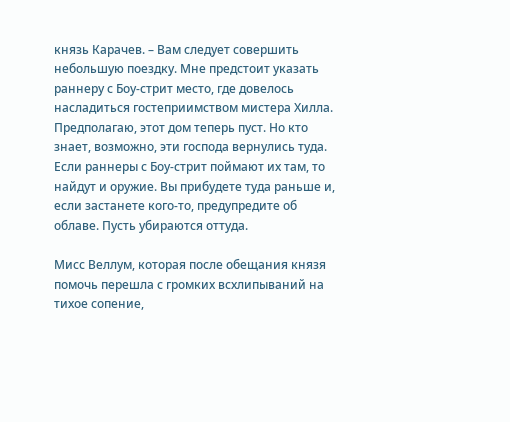князь Карачев. – Вам следует совершить небольшую поездку. Мне предстоит указать раннеру с Боу-стрит место, где довелось насладиться гостеприимством мистера Хилла. Предполагаю, этот дом теперь пуст. Но кто знает, возможно, эти господа вернулись туда. Если раннеры с Боу-стрит поймают их там, то найдут и оружие. Вы прибудете туда раньше и, если застанете кого-то, предупредите об облаве. Пусть убираются оттуда.

Мисс Веллум, которая после обещания князя помочь перешла с громких всхлипываний на тихое сопение,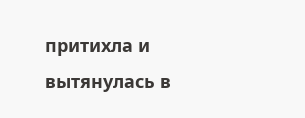притихла и вытянулась в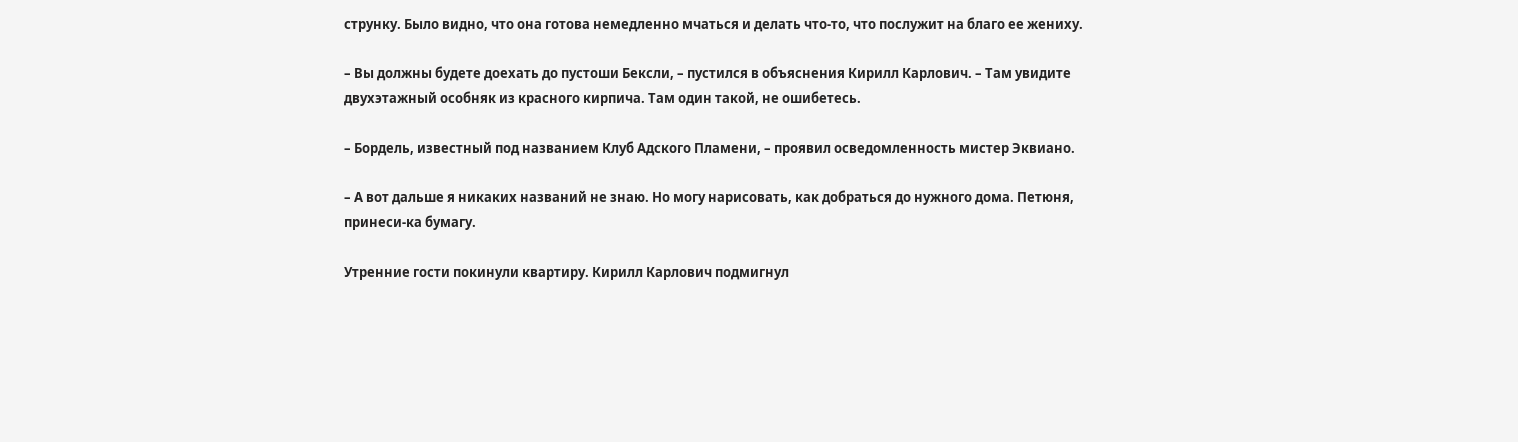струнку. Было видно, что она готова немедленно мчаться и делать что-то, что послужит на благо ее жениху.

– Вы должны будете доехать до пустоши Бексли, – пустился в объяснения Кирилл Карлович. – Там увидите двухэтажный особняк из красного кирпича. Там один такой, не ошибетесь.

– Бордель, известный под названием Клуб Адского Пламени, – проявил осведомленность мистер Эквиано.

– А вот дальше я никаких названий не знаю. Но могу нарисовать, как добраться до нужного дома. Петюня, принеси-ка бумагу.

Утренние гости покинули квартиру. Кирилл Карлович подмигнул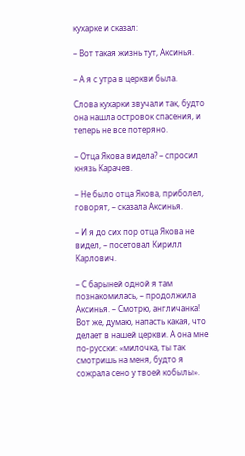кухарке и сказал:

– Вот такая жизнь тут, Аксинья.

– А я с утра в церкви была.

Слова кухарки звучали так, будто она нашла островок спасения, и теперь не все потеряно.

– Отца Якова видела? – спросил князь Карачев.

– Не было отца Якова, приболел, говорят, – сказала Аксинья.

– И я до сих пор отца Якова не видел, – посетовал Кирилл Карлович.

– С барыней одной я там познакомилась, – продолжила Аксинья. – Смотрю, англичанка! Вот же, думаю, напасть какая, что делает в нашей церкви. А она мне по-русски: «милочка, ты так смотришь на меня, будто я сожрала сено у твоей кобылы».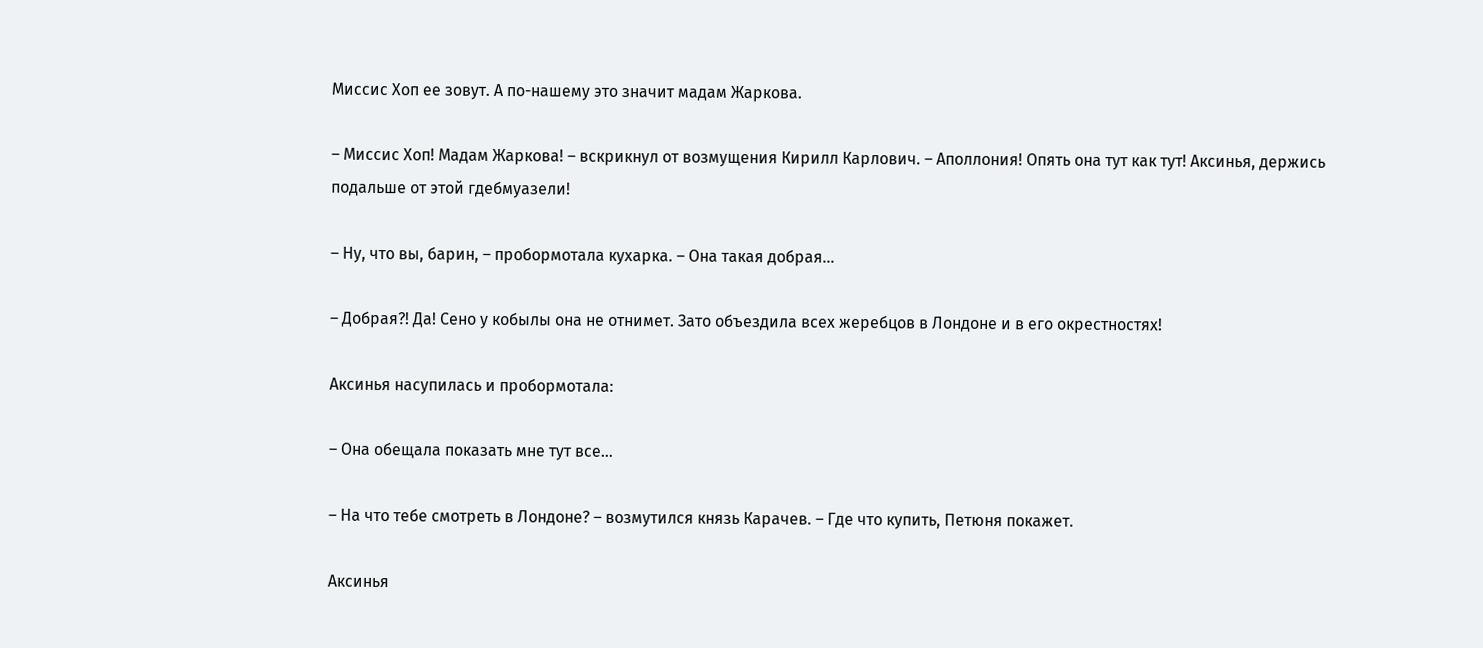Миссис Хоп ее зовут. А по-нашему это значит мадам Жаркова.

– Миссис Хоп! Мадам Жаркова! – вскрикнул от возмущения Кирилл Карлович. – Аполлония! Опять она тут как тут! Аксинья, держись подальше от этой гдебмуазели!

– Ну, что вы, барин, – пробормотала кухарка. – Она такая добрая…

– Добрая?! Да! Сено у кобылы она не отнимет. Зато объездила всех жеребцов в Лондоне и в его окрестностях!

Аксинья насупилась и пробормотала:

– Она обещала показать мне тут все…

– На что тебе смотреть в Лондоне? – возмутился князь Карачев. – Где что купить, Петюня покажет.

Аксинья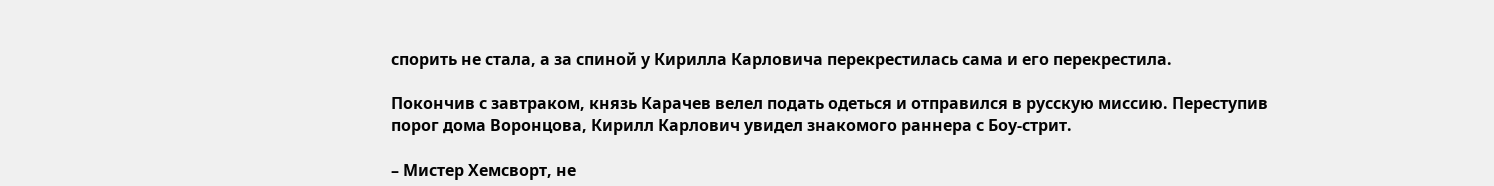спорить не стала, а за спиной у Кирилла Карловича перекрестилась сама и его перекрестила.

Покончив с завтраком, князь Карачев велел подать одеться и отправился в русскую миссию. Переступив порог дома Воронцова, Кирилл Карлович увидел знакомого раннера с Боу-стрит.

– Мистер Хемсворт, не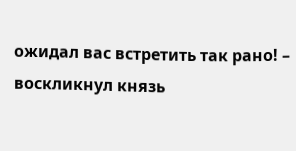ожидал вас встретить так рано! – воскликнул князь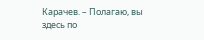Карачев. – Полагаю, вы здесь по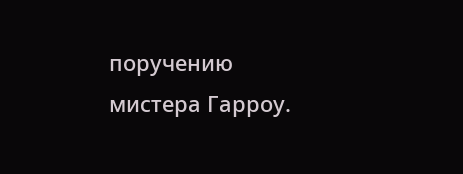поручению мистера Гарроу.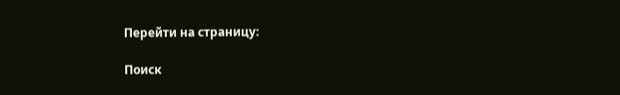Перейти на страницу:

Поиск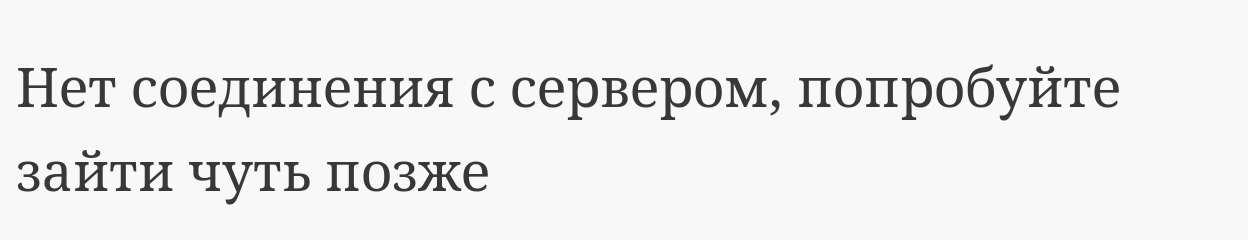Нет соединения с сервером, попробуйте зайти чуть позже